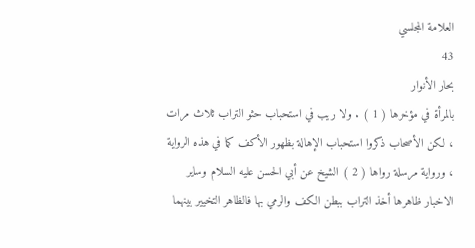العلامة المجلسي
43
بحار الأنوار
بالمرأة في مؤخرها ( 1 ) . ولا ريب في استحباب حثو التراب ثلاث مرات ، لكن الأصحاب ذكروا استحباب الإهالة بظهور الأكف كما في هذه الرواية ، ورواية مرسلة رواها ( 2 ) الشيخ عن أبي الحسن عليه السلام وساير الاخبار ظاهرها أخذ التراب ببطن الكف والرمي بها فالظاهر التخيير بينهما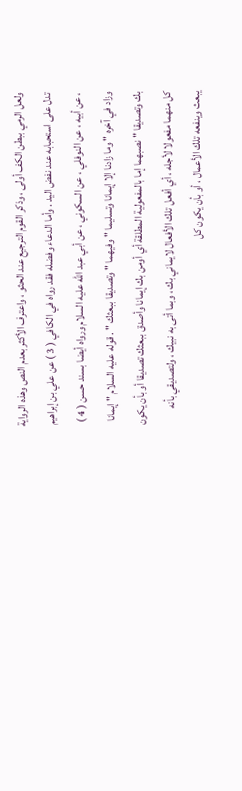ولعل الرمي ببطن الكف أولى ، وذكر القوم الترجيع عند الحثو ، واعترف الأكثر بعدم النص وهذه الرواية تدل على استحبابه عند نفض اليد . وأما الدعاء وفضله فقد رواه في الكافي ( 3 ) عن علي بن إبراهيم ، عن أبيه ، عن النوفلي ، عن السكوني ، عن أبي عبد الله عليه السلام ورواه أيضا بسند حسن ( 4 ) وزاد في آخره " وما زادنا إلا إيمانا وتسليما " وفيهما " وتصديقا ببعثك " . قوله عليه السلام " إيمانا بك وتصديقا " نصبهما إما بالمفعولية المطلقة أي أومن بك إيمانا وأصدق ببعثك تصديقا أو بأن يكون كل منهما مفعولا لأجله ، أي أفعل تلك الأفعال لايماني بك ، وبما أتى به نبيك ، ولتصديقي بأنه يبعث وينفعه تلك الأعمال ، أو بأن يكون كل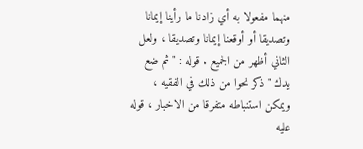منهما مفعولا به أي زادنا ما رأينا إيمانا وتصديقا أو أوقعنا إيمانا وتصديقا ، ولعل الثاني أظهر من الجميع . قوله : " ثم ضع يدك " ذكر نحوا من ذلك في الفقيه ، ويمكن استنباطه متفرقا من الاخبار ، قوله عليه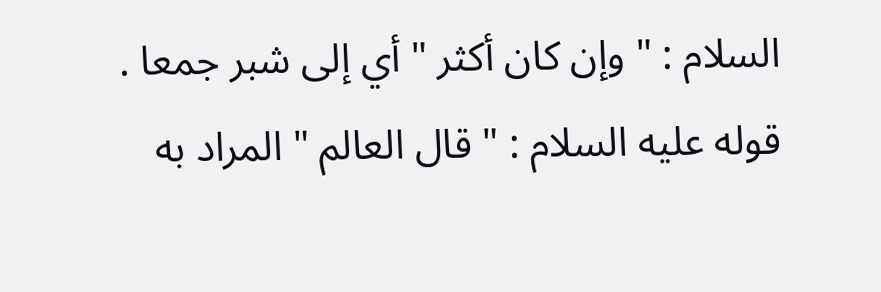السلام : " وإن كان أكثر " أي إلى شبر جمعا . قوله عليه السلام : " قال العالم " المراد به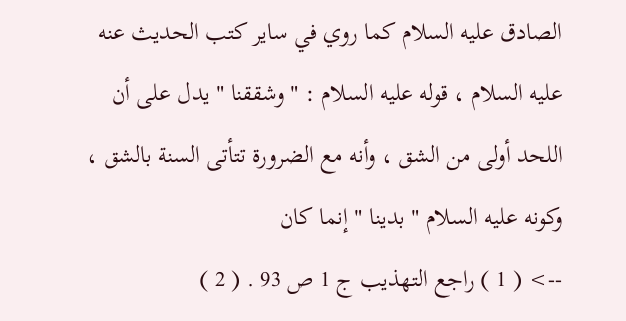الصادق عليه السلام كما روي في ساير كتب الحديث عنه عليه السلام ، قوله عليه السلام : " وشققنا " يدل على أن اللحد أولى من الشق ، وأنه مع الضرورة تتأتى السنة بالشق ، وكونه عليه السلام " بدينا " إنما كان
--> ( 1 ) راجع التهذيب ج 1 ص 93 . ( 2 )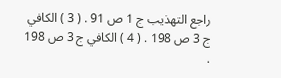راجع التهذيب ج 1 ص 91 . ( 3 ) الكافي ج 3 ص 198 . ( 4 ) الكافي ج 3 ص 198 .